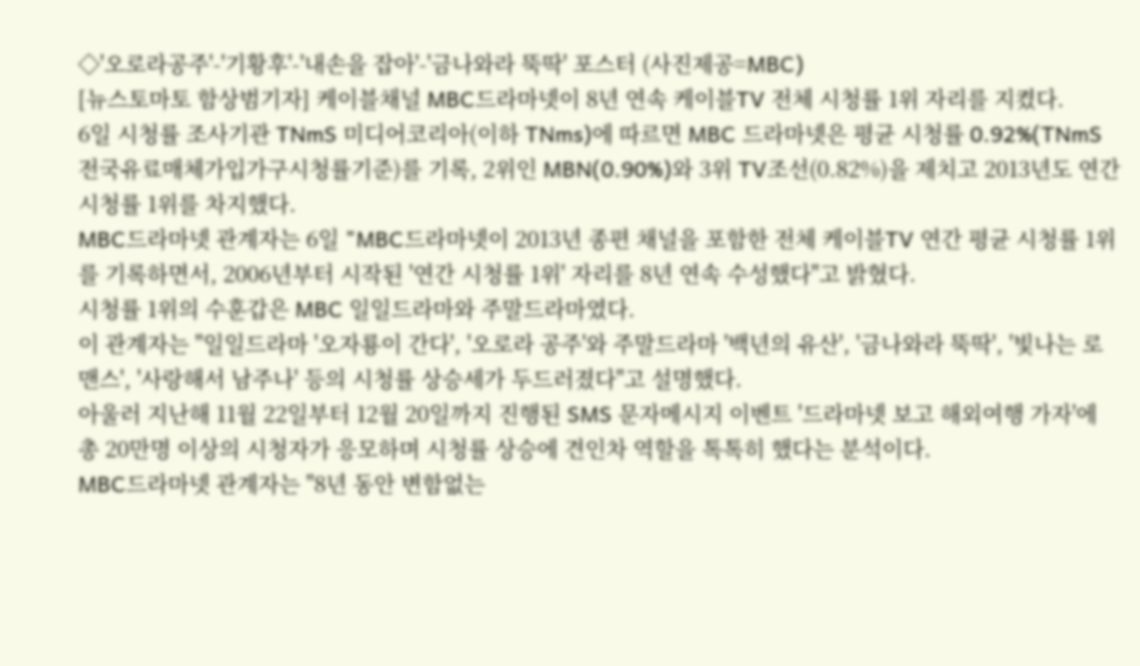◇'오로라공주'-'기황후'-'내손을 잡아'-'금나와라 뚝딱' 포스터 (사진제공=MBC)
[뉴스토마토 함상범기자] 케이블채널 MBC드라마넷이 8년 연속 케이블TV 전체 시청률 1위 자리를 지켰다.
6일 시청률 조사기관 TNmS 미디어코리아(이하 TNms)에 따르면 MBC 드라마넷은 평균 시청률 0.92%(TNmS전국유료매체가입가구시청률기준)를 기록, 2위인 MBN(0.90%)와 3위 TV조선(0.82%)을 제치고 2013년도 연간 시청률 1위를 차지했다.
MBC드라마넷 관계자는 6일 "MBC드라마넷이 2013년 종편 채널을 포함한 전체 케이블TV 연간 평균 시청률 1위를 기록하면서, 2006년부터 시작된 '연간 시청률 1위' 자리를 8년 연속 수성했다"고 밝혔다.
시청률 1위의 수훈갑은 MBC 일일드라마와 주말드라마였다.
이 관계자는 "일일드라마 '오자룡이 간다', '오로라 공주'와 주말드라마 '백년의 유산', '금나와라 뚝딱', '빛나는 로맨스', '사랑해서 남주나' 등의 시청률 상승세가 두드러졌다"고 설명했다.
아울러 지난해 11월 22일부터 12월 20일까지 진행된 SMS 문자메시지 이벤트 '드라마넷 보고 해외여행 가자'에 총 20만명 이상의 시청자가 응모하며 시청률 상승에 견인차 역할을 톡톡히 했다는 분석이다.
MBC드라마넷 관계자는 "8년 동안 변함없는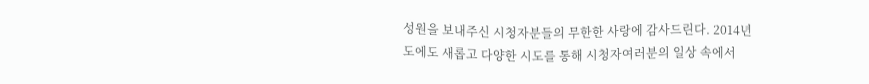성원을 보내주신 시청자분들의 무한한 사랑에 감사드린다. 2014년도에도 새롭고 다양한 시도를 통해 시청자여러분의 일상 속에서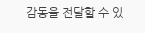감동을 전달할 수 있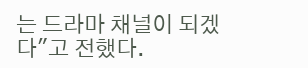는 드라마 채널이 되겠다"고 전했다.